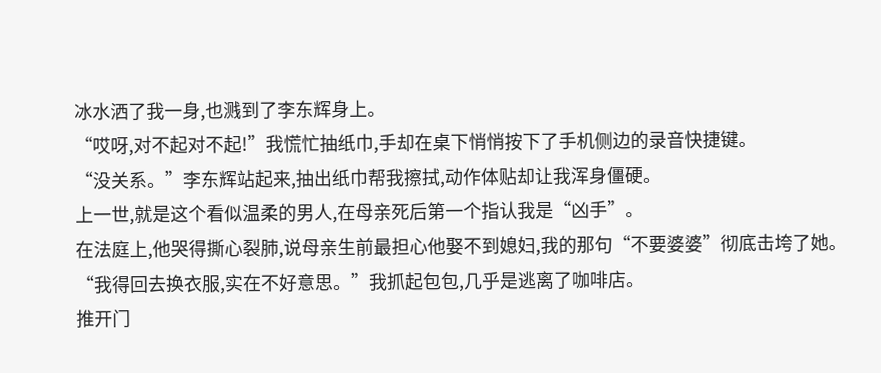冰水洒了我一身,也溅到了李东辉身上。
“哎呀,对不起对不起!”我慌忙抽纸巾,手却在桌下悄悄按下了手机侧边的录音快捷键。
“没关系。”李东辉站起来,抽出纸巾帮我擦拭,动作体贴却让我浑身僵硬。
上一世,就是这个看似温柔的男人,在母亲死后第一个指认我是“凶手”。
在法庭上,他哭得撕心裂肺,说母亲生前最担心他娶不到媳妇,我的那句“不要婆婆”彻底击垮了她。
“我得回去换衣服,实在不好意思。”我抓起包包,几乎是逃离了咖啡店。
推开门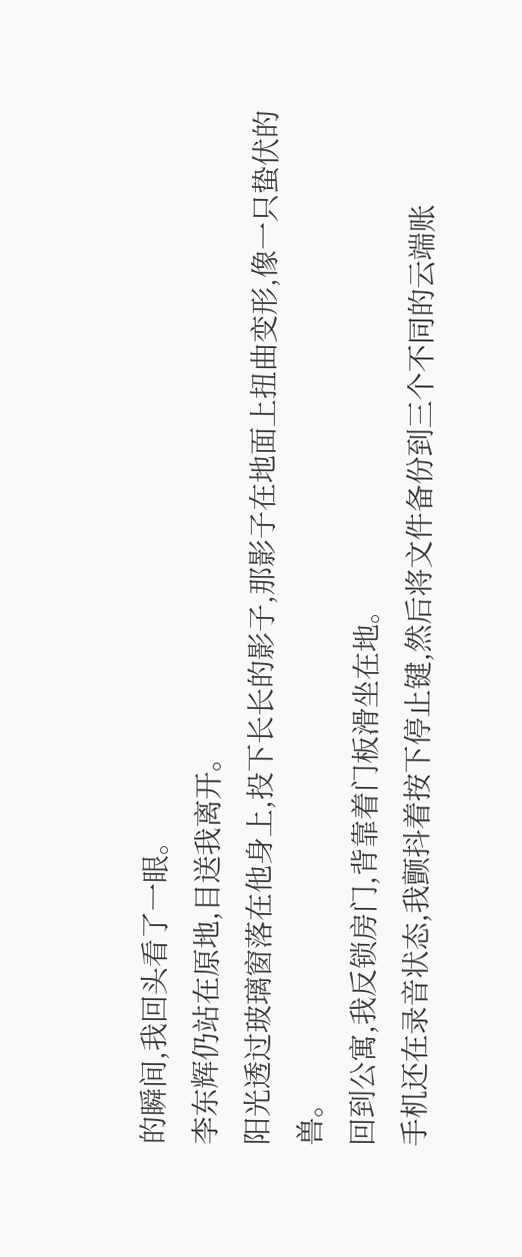的瞬间,我回头看了一眼。
李东辉仍站在原地,目送我离开。
阳光透过玻璃窗落在他身上,投下长长的影子,那影子在地面上扭曲变形,像一只蛰伏的兽。
回到公寓,我反锁房门,背靠着门板滑坐在地。
手机还在录音状态,我颤抖着按下停止键,然后将文件备份到三个不同的云端账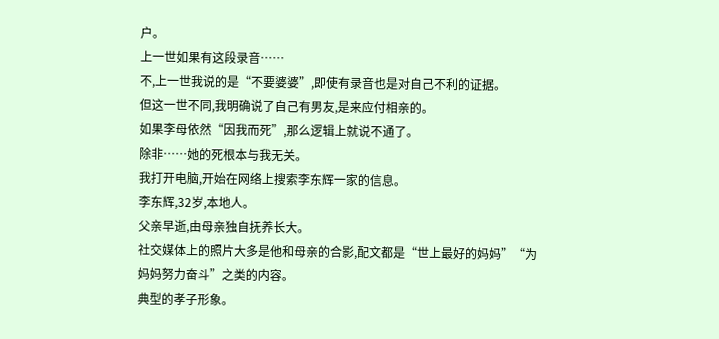户。
上一世如果有这段录音……
不,上一世我说的是“不要婆婆”,即使有录音也是对自己不利的证据。
但这一世不同,我明确说了自己有男友,是来应付相亲的。
如果李母依然“因我而死”,那么逻辑上就说不通了。
除非……她的死根本与我无关。
我打开电脑,开始在网络上搜索李东辉一家的信息。
李东辉,32岁,本地人。
父亲早逝,由母亲独自抚养长大。
社交媒体上的照片大多是他和母亲的合影,配文都是“世上最好的妈妈”“为妈妈努力奋斗”之类的内容。
典型的孝子形象。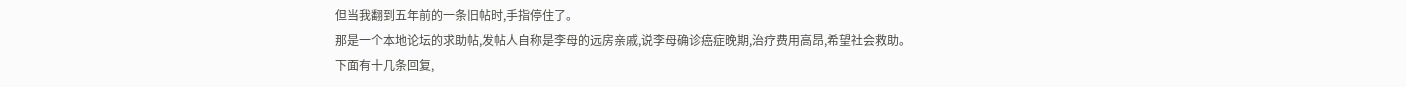但当我翻到五年前的一条旧帖时,手指停住了。
那是一个本地论坛的求助帖,发帖人自称是李母的远房亲戚,说李母确诊癌症晚期,治疗费用高昂,希望社会救助。
下面有十几条回复,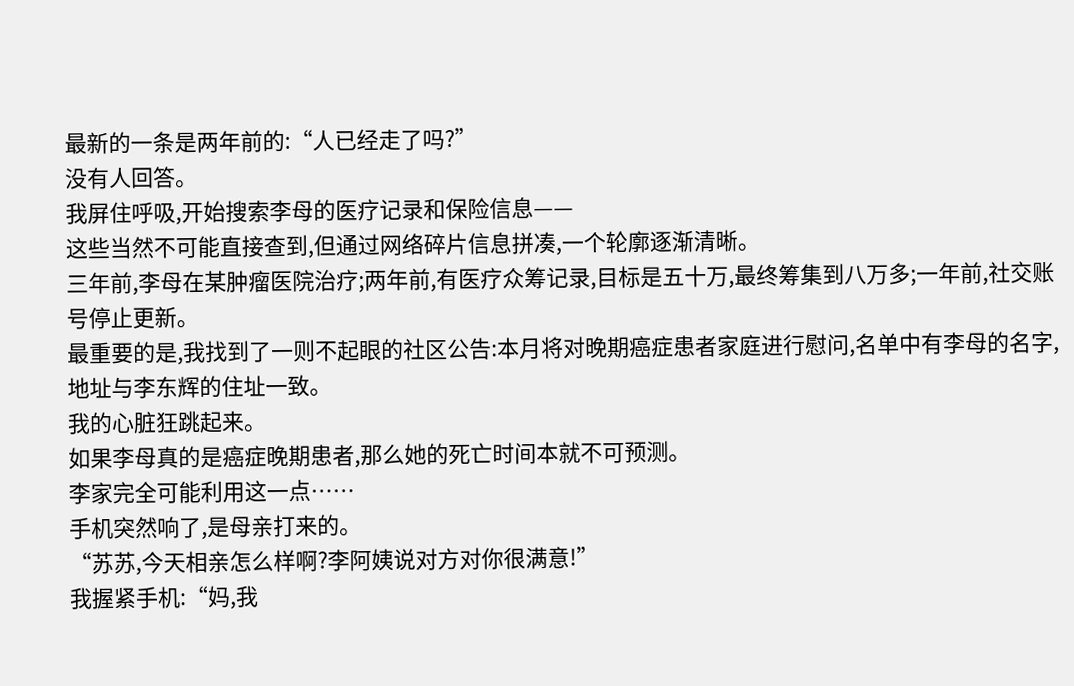最新的一条是两年前的:“人已经走了吗?”
没有人回答。
我屏住呼吸,开始搜索李母的医疗记录和保险信息——
这些当然不可能直接查到,但通过网络碎片信息拼凑,一个轮廓逐渐清晰。
三年前,李母在某肿瘤医院治疗;两年前,有医疗众筹记录,目标是五十万,最终筹集到八万多;一年前,社交账号停止更新。
最重要的是,我找到了一则不起眼的社区公告:本月将对晚期癌症患者家庭进行慰问,名单中有李母的名字,地址与李东辉的住址一致。
我的心脏狂跳起来。
如果李母真的是癌症晚期患者,那么她的死亡时间本就不可预测。
李家完全可能利用这一点……
手机突然响了,是母亲打来的。
“苏苏,今天相亲怎么样啊?李阿姨说对方对你很满意!”
我握紧手机:“妈,我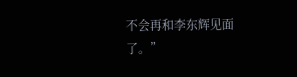不会再和李东辉见面了。”